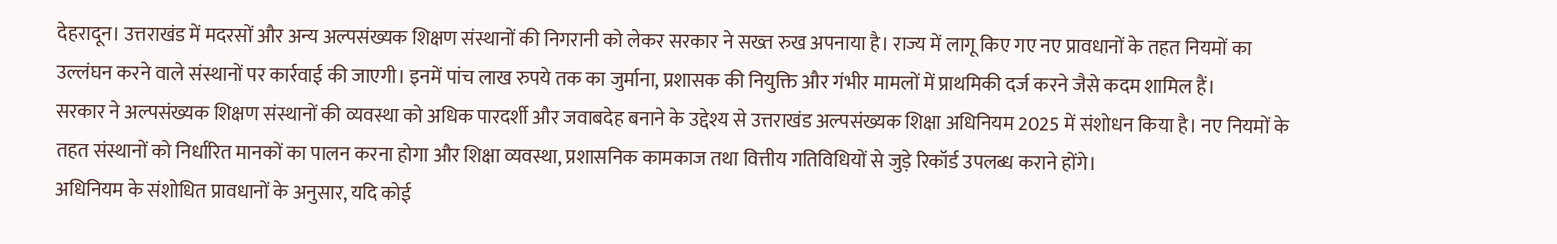देहरादून। उत्तराखंड में मदरसों और अन्य अल्पसंख्यक शिक्षण संस्थानों की निगरानी को लेकर सरकार ने सख्त रुख अपनाया है। राज्य में लागू किए गए नए प्रावधानों के तहत नियमों का उल्लंघन करने वाले संस्थानों पर कार्रवाई की जाएगी। इनमें पांच लाख रुपये तक का जुर्माना, प्रशासक की नियुक्ति और गंभीर मामलों में प्राथमिकी दर्ज करने जैसे कदम शामिल हैं।
सरकार ने अल्पसंख्यक शिक्षण संस्थानों की व्यवस्था को अधिक पारदर्शी और जवाबदेह बनाने के उद्देश्य से उत्तराखंड अल्पसंख्यक शिक्षा अधिनियम 2025 में संशोधन किया है। नए नियमों के तहत संस्थानों को निर्धारित मानकों का पालन करना होगा और शिक्षा व्यवस्था, प्रशासनिक कामकाज तथा वित्तीय गतिविधियों से जुड़े रिकॉर्ड उपलब्ध कराने होंगे।
अधिनियम के संशोधित प्रावधानों के अनुसार, यदि कोई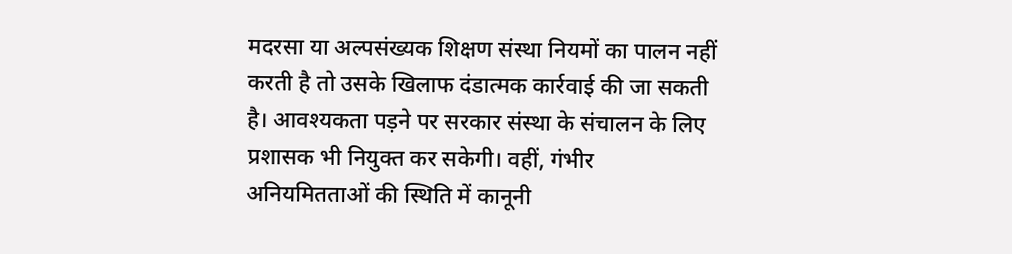मदरसा या अल्पसंख्यक शिक्षण संस्था नियमों का पालन नहीं करती है तो उसके खिलाफ दंडात्मक कार्रवाई की जा सकती है। आवश्यकता पड़ने पर सरकार संस्था के संचालन के लिए प्रशासक भी नियुक्त कर सकेगी। वहीं, गंभीर अनियमितताओं की स्थिति में कानूनी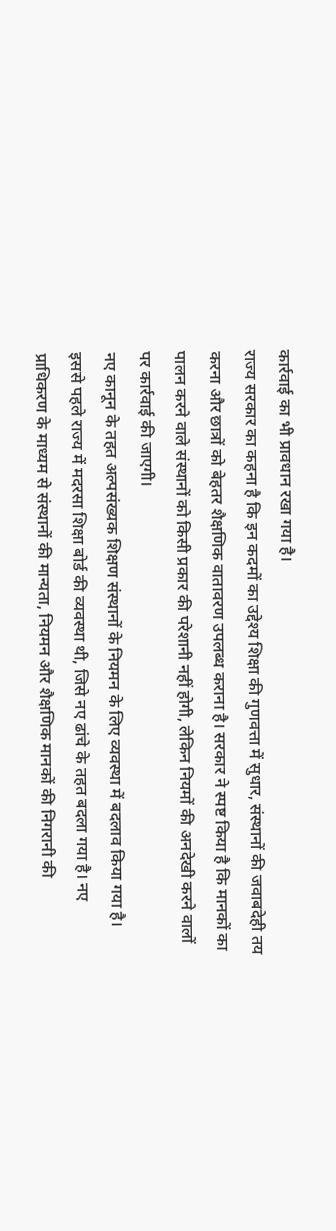कार्रवाई का भी प्रावधान रखा गया है।
राज्य सरकार का कहना है कि इन कदमों का उद्देश्य शिक्षा की गुणवत्ता में सुधार, संस्थानों की जवाबदेही तय करना और छात्रों को बेहतर शैक्षणिक वातावरण उपलब्ध कराना है। सरकार ने स्पष्ट किया है कि मानकों का पालन करने वाले संस्थानों को किसी प्रकार की परेशानी नहीं होगी, लेकिन नियमों की अनदेखी करने वालों पर कार्रवाई की जाएगी।
नए कानून के तहत अल्पसंख्यक शिक्षण संस्थानों के नियमन के लिए व्यवस्था में बदलाव किया गया है। इससे पहले राज्य में मदरसा शिक्षा बोर्ड की व्यवस्था थी, जिसे नए ढांचे के तहत बदला गया है। नए प्राधिकरण के माध्यम से संस्थानों की मान्यता, नियमन और शैक्षणिक मानकों की निगरानी की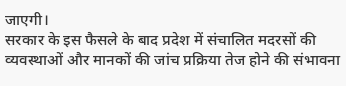जाएगी।
सरकार के इस फैसले के बाद प्रदेश में संचालित मदरसों की व्यवस्थाओं और मानकों की जांच प्रक्रिया तेज होने की संभावना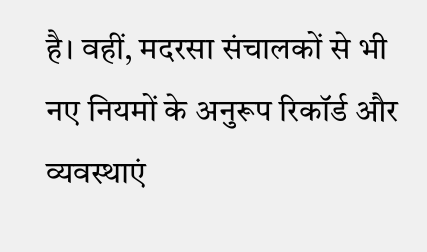है। वहीं, मदरसा संचालकों से भी नए नियमों के अनुरूप रिकॉर्ड और व्यवस्थाएं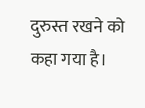दुरुस्त रखने को कहा गया है।